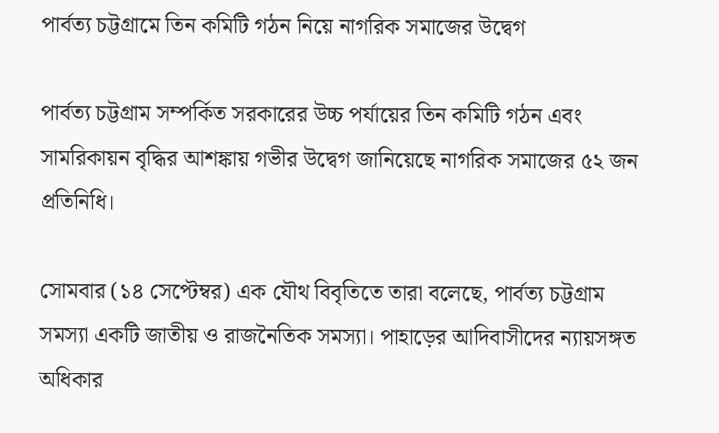পার্বত্য চট্টগ্রামে তিন কমিটি গঠন নিয়ে নাগরিক সমাজের উদ্বেগ

পার্বত্য চট্টগ্রাম সম্পর্কিত সরকারের উচ্চ পর্যায়ের তিন কমিটি গঠন এবং সামরিকায়ন বৃদ্ধির আশঙ্কায় গভীর উদ্বেগ জানিয়েছে নাগরিক সমাজের ৫২ জন প্রতিনিধি।

সোমবার (১৪ সেপ্টেম্বর) এক যৌথ বিবৃতিতে তারা বলেছে, পার্বত্য চট্টগ্রাম সমস্যা একটি জাতীয় ও রাজনৈতিক সমস্যা। পাহাড়ের আদিবাসীদের ন্যায়সঙ্গত অধিকার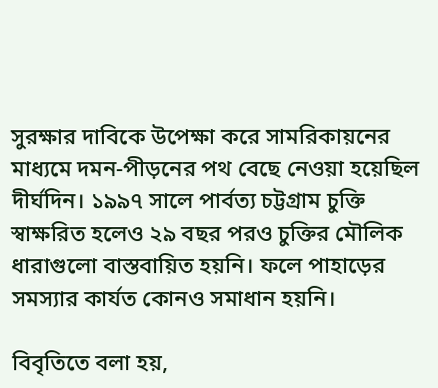সুরক্ষার দাবিকে উপেক্ষা করে সামরিকায়নের মাধ্যমে দমন-পীড়নের পথ বেছে নেওয়া হয়েছিল দীর্ঘদিন। ১৯৯৭ সালে পার্বত্য চট্টগ্রাম চুক্তি স্বাক্ষরিত হলেও ২৯ বছর পরও চুক্তির মৌলিক ধারাগুলো বাস্তবায়িত হয়নি। ফলে পাহাড়ের সমস্যার কার্যত কোনও সমাধান হয়নি।

বিবৃতিতে বলা হয়,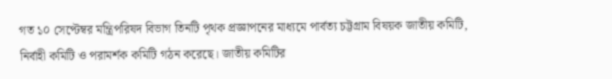গত ১০ সেপ্টেম্বর মন্ত্রিপরিষদ বিভাগ তিনটি পৃথক প্রজ্ঞাপনের মাধ্যমে পার্বত্য চট্টগ্রাম বিষয়ক জাতীয় কমিটি, নির্বাহী কমিটি ও পরামর্শক কমিটি গঠন করেছে। জাতীয় কমিটির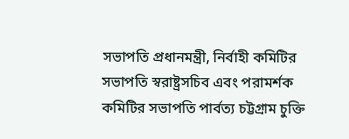সভাপতি প্রধানমন্ত্রী, নির্বাহী কমিটির সভাপতি স্বরাষ্ট্রসচিব এবং পরামর্শক কমিটির সভাপতি পার্বত্য চট্টগ্রাম চুক্তি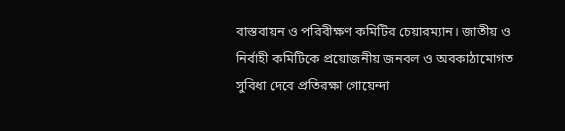বাস্তবায়ন ও পরিবীক্ষণ কমিটির চেয়ারম্যান। জাতীয় ও নির্বাহী কমিটিকে প্রয়োজনীয় জনবল ও অবকাঠামোগত সুবিধা দেবে প্রতিরক্ষা গোয়েন্দা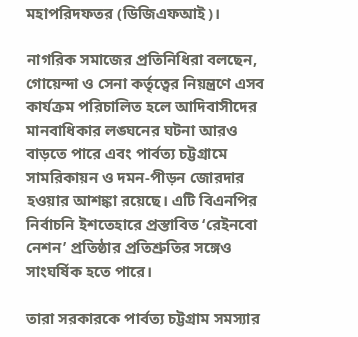মহাপরিদফতর (ডিজিএফআই)।

নাগরিক সমাজের প্রতিনিধিরা বলছেন, গোয়েন্দা ও সেনা কর্তৃত্বের নিয়ন্ত্রণে এসব কার্যক্রম পরিচালিত হলে আদিবাসীদের মানবাধিকার লঙ্ঘনের ঘটনা আরও বাড়তে পারে এবং পার্বত্য চট্টগ্রামে সামরিকায়ন ও দমন-পীড়ন জোরদার হওয়ার আশঙ্কা রয়েছে। এটি বিএনপির নির্বাচনি ইশতেহারে প্রস্তাবিত ‘রেইনবো নেশন’ প্রতিষ্ঠার প্রতিশ্রুতির সঙ্গেও সাংঘর্ষিক হতে পারে।

তারা সরকারকে পার্বত্য চট্টগ্রাম সমস্যার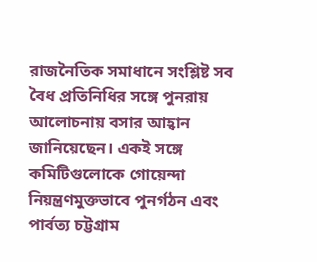রাজনৈতিক সমাধানে সংশ্লিষ্ট সব বৈধ প্রতিনিধির সঙ্গে পুনরায় আলোচনায় বসার আহ্বান জানিয়েছেন। একই সঙ্গে কমিটিগুলোকে গোয়েন্দা নিয়ন্ত্রণমুক্তভাবে পুনর্গঠন এবং পার্বত্য চট্টগ্রাম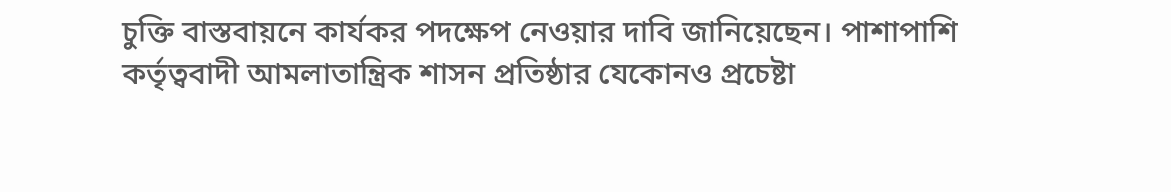চুক্তি বাস্তবায়নে কার্যকর পদক্ষেপ নেওয়ার দাবি জানিয়েছেন। পাশাপাশি কর্তৃত্ববাদী আমলাতান্ত্রিক শাসন প্রতিষ্ঠার যেকোনও প্রচেষ্টা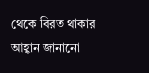থেকে বিরত থাকার আহ্বান জানানো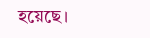হয়েছে।